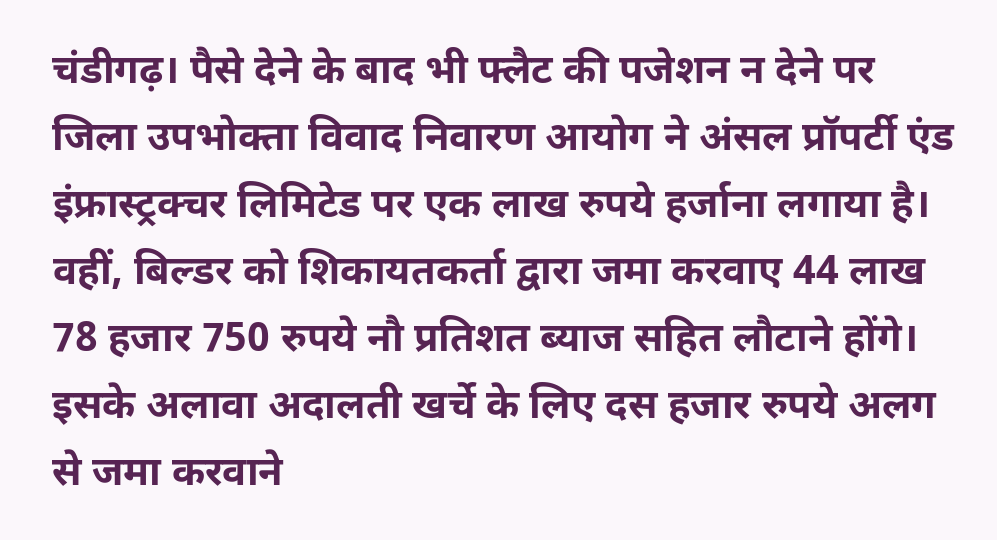चंडीगढ़। पैसे देने के बाद भी फ्लैट की पजेशन न देने पर जिला उपभोक्ता विवाद निवारण आयोग ने अंसल प्रॉपर्टी एंड इंफ्रास्ट्रक्चर लिमिटेड पर एक लाख रुपये हर्जाना लगाया है। वहीं, बिल्डर को शिकायतकर्ता द्वारा जमा करवाए 44 लाख 78 हजार 750 रुपये नौ प्रतिशत ब्याज सहित लौटाने होंगे। इसके अलावा अदालती खर्चे के लिए दस हजार रुपये अलग से जमा करवाने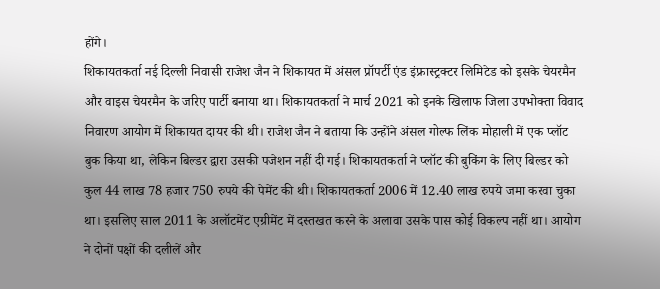होंगे।
शिकायतकर्ता नई दिल्ली निवासी राजेश जैन ने शिकायत में अंसल प्रॉपर्टी एंड इंफ्रास्ट्रक्टर लिमिटेड को इसके चेयरमैन और वाइस चेयरमैन के जरिए पार्टी बनाया था। शिकायतकर्ता ने मार्च 2021 को इनके खिलाफ जिला उपभोक्ता विवाद निवारण आयोग में शिकायत दायर की थी। राजेश जैन ने बताया कि उन्होंने अंसल गोल्फ लिंक मोहाली में एक प्लॉट बुक किया था, लेकिन बिल्डर द्वारा उसकी पजेशन नहीं दी गई। शिकायतकर्ता ने प्लॉट की बुकिंग के लिए बिल्डर को कुल 44 लाख 78 हजार 750 रुपये की पेमेंट की थी। शिकायतकर्ता 2006 में 12.40 लाख रुपये जमा करवा चुका था। इसलिए साल 2011 के अलॉटमेंट एग्रीमेंट में दस्तखत करने के अलावा उसके पास कोई विकल्प नहीं था। आयोग ने दोनों पक्षों की दलीलें और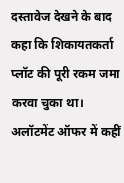दस्तावेज देखने के बाद कहा कि शिकायतकर्ता प्लॉट की पूरी रकम जमा करवा चुका था। अलॉटमेंट ऑफर में कहीं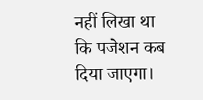नहीं लिखा था कि पजेशन कब दिया जाएगा।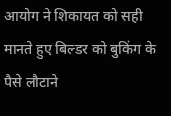आयोग ने शिकायत को सही मानते हुए बिल्डर को बुकिंग के पैसे लौटाने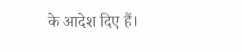के आदेश दिए हैं।